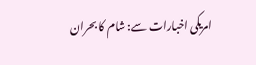امریکی اخبارات سے: شام کا بحران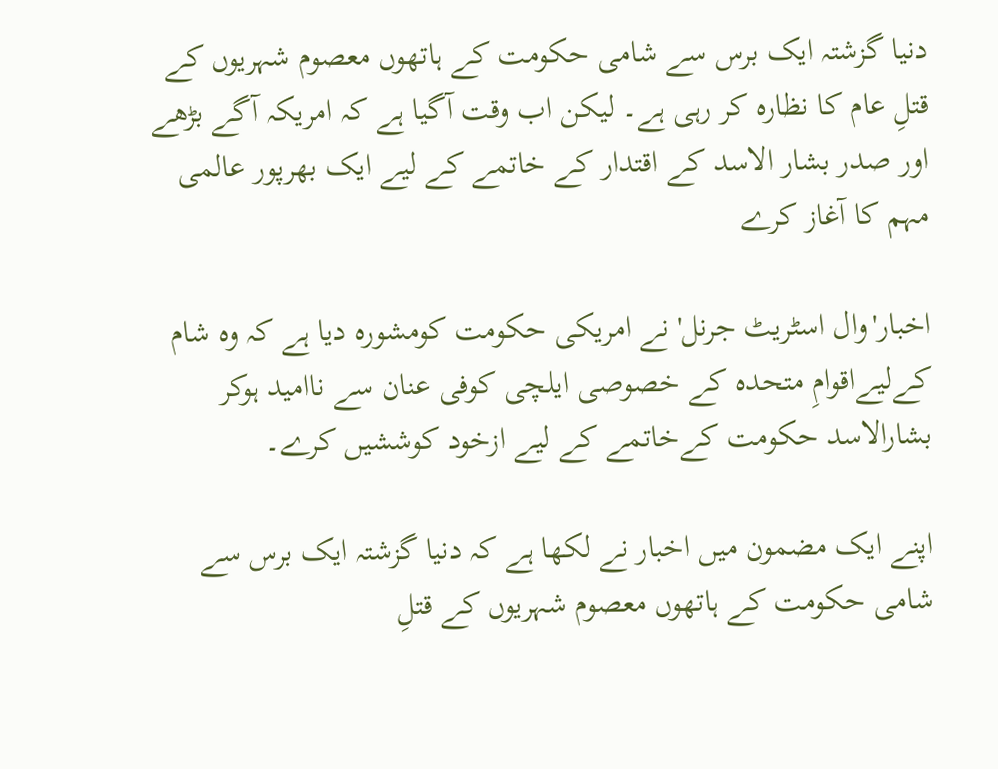دنیا گزشتہ ایک برس سے شامی حکومت کے ہاتھوں معصوم شہریوں کے قتلِ عام کا نظارہ کر رہی ہے۔ لیکن اب وقت آگیا ہے کہ امریکہ آگے بڑھے اور صدر بشار الاسد کے اقتدار کے خاتمے کے لیے ایک بھرپور عالمی مہم کا آغاز کرے

اخبار'وال اسٹریٹ جرنل' نے امریکی حکومت کومشورہ دیا ہے کہ وہ شام کےلیےاقوامِ متحدہ کے خصوصی ایلچی کوفی عنان سے ناامید ہوکر بشارالاسد حکومت کےخاتمے کے لیے ازخود کوششیں کرے۔

اپنے ایک مضمون میں اخبار نے لکھا ہے کہ دنیا گزشتہ ایک برس سے شامی حکومت کے ہاتھوں معصوم شہریوں کے قتلِ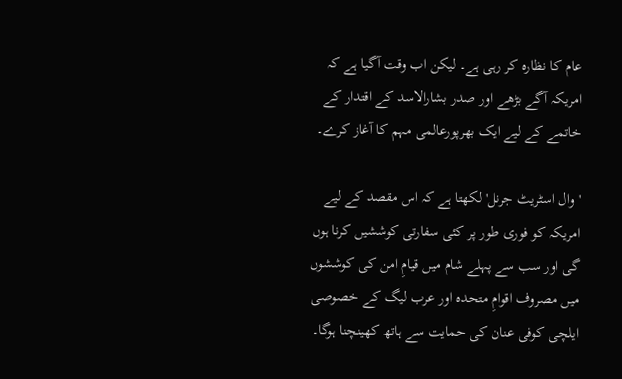عام کا نظارہ کر رہی ہے۔ لیکن اب وقت آگیا ہے کہ امریکہ آگے بڑھے اور صدر بشارالاسد کے اقتدار کے خاتمے کے لیے ایک بھرپورعالمی مہم کا آغاز کرے۔

'وال اسٹریٹ جرنل' لکھتا ہے کہ اس مقصد کے لیے امریکہ کو فوری طور پر کئی سفارتی کوششیں کرنا ہوں گی اور سب سے پہلے شام میں قیامِ امن کی کوششوں میں مصروف اقوامِ متحدہ اور عرب لیگ کے خصوصی ایلچی کوفی عنان کی حمایت سے ہاتھ کھینچنا ہوگا۔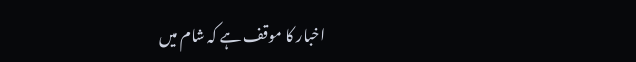اخبار کا موقف ہے کہ شام میں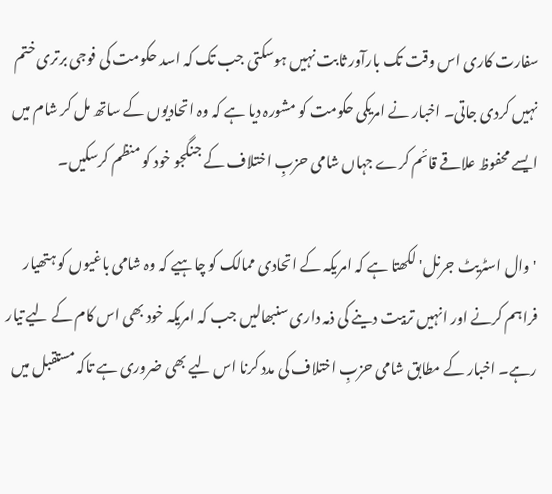سفارت کاری اس وقت تک بارآور ثابت نہیں ہوسکتی جب تک کہ اسد حکومت کی فوجی برتری ختم نہیں کردی جاتی۔ اخبار نے امریکی حکومت کو مشورہ دیا ہے کہ وہ اتحادیوں کے ساتھ مل کر شام میں ایسے محفوظ علاقے قائم کرے جہاں شامی حزبِ اختلاف کے جنگجو خود کو منظم کرسکیں۔

'وال اسٹریٹ جرنل' لکھتا ہے کہ امریکہ کے اتحادی ممالک کو چاہیے کہ وہ شامی باغیوں کو ہتھیار فراہم کرنے اور انہیں تربیت دینے کی ذمہ داری سنبھالیں جب کہ امریکہ خود بھی اس کام کے لیے تیار رہے۔ اخبار کے مطابق شامی حزبِ اختلاف کی مدد کرنا اس لیے بھی ضروری ہے تاکہ مستقبل میں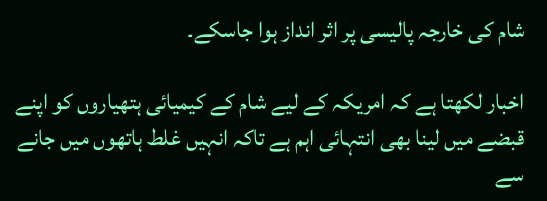شام کی خارجہ پالیسی پر اثر انداز ہوا جاسکے۔

اخبار لکھتا ہے کہ امریکہ کے لیے شام کے کیمیائی ہتھیاروں کو اپنے قبضے میں لینا بھی انتہائی اہم ہے تاکہ انہیں غلط ہاتھوں میں جانے سے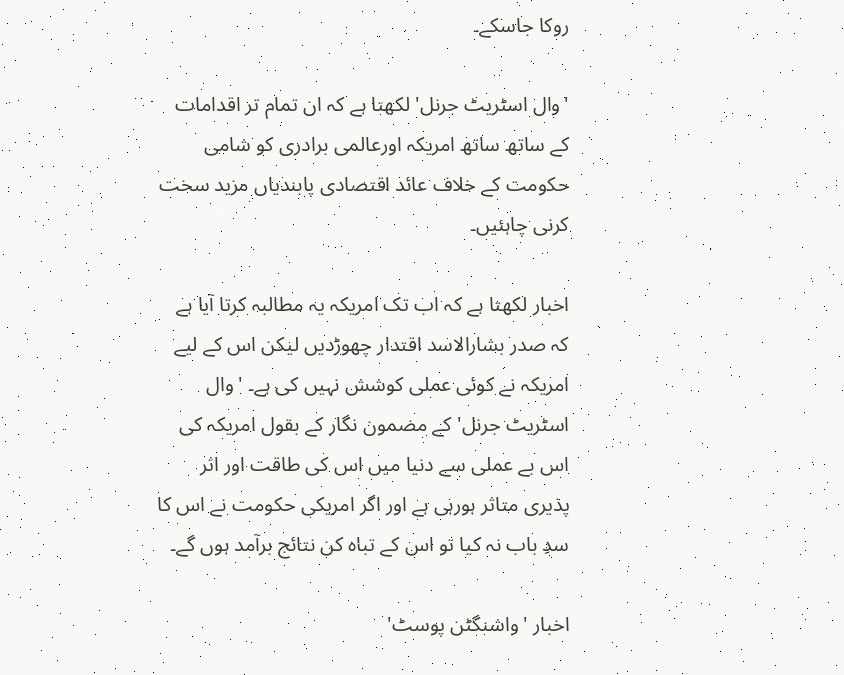روکا جاسکے۔

'وال اسٹریٹ جرنل' لکھتا ہے کہ ان تمام تر اقدامات کے ساتھ ساتھ امریکہ اورعالمی برادری کو شامی حکومت کے خلاف عائد اقتصادی پابندیاں مزید سخت کرنی چاہئیں۔

اخبار لکھتا ہے کہ اب تک امریکہ یہ مطالبہ کرتا آیا ہے کہ صدر بشارالاسد اقتدار چھوڑدیں لیکن اس کے لیے امریکہ نے کوئی عملی کوشش نہیں کی ہے۔ 'وال اسٹریٹ جرنل' کے مضمون نگار کے بقول امریکہ کی اس بے عملی سے دنیا میں اس کی طاقت اور اثر پذیری متاثر ہورہی ہے اور اگر امریکی حکومت نے اس کا سدِ باب نہ کیا تو اس کے تباہ کن نتائج برآمد ہوں گے۔

اخبار 'واشنگٹن پوسٹ'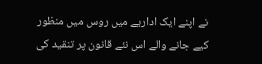نے اپنے ایک اداریے میں روس میں منظور کیے جانے والے اس نئے قانون پر تنقید کی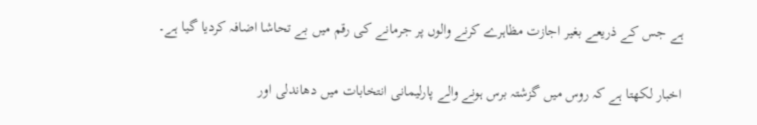ہے جس کے ذریعے بغیر اجازت مظاہرے کرنے والوں پر جرمانے کی رقم میں بے تحاشا اضافہ کردیا گیا ہے۔

اخبار لکھتا ہے کہ روس میں گزشتہ برس ہونے والے پارلیمانی انتخابات میں دھاندلی اور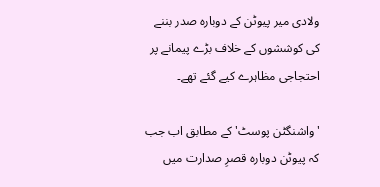ولادی میر پیوٹن کے دوبارہ صدر بننے کی کوششوں کے خلاف بڑے پیمانے پر احتجاجی مظاہرے کیے گئے تھے۔

'واشنگٹن پوسٹ' کے مطابق اب جب کہ پیوٹن دوبارہ قصرِ صدارت میں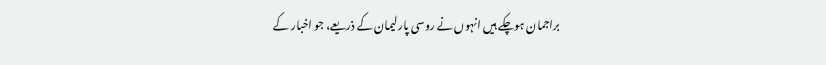براجمان ہوچکے ہیں انہوں نے روسی پارلیمان کے ذریعے، جو اخبار کے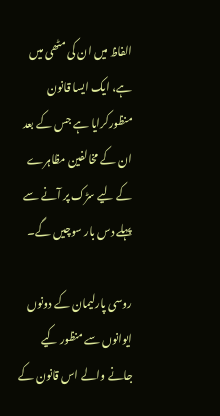الفاظ میں ان کی مٹھی میں ہے، ایک ایسا قانون منظورکرایا ہے جس کے بعد ان کے مخالفین مظاہرے کے لیے سڑک پر آنے سے پہلے دس بار سوچیں گے۔

روسی پارلیمان کے دونوں ایوانوں سے منظور کیے جانے والے اس قانون کے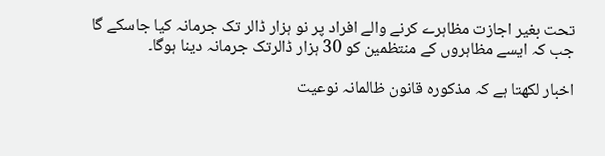تحت بغیر اجازت مظاہرے کرنے والے افراد پر نو ہزار ڈالر تک جرمانہ کیا جاسکے گا جب کہ ایسے مظاہروں کے منتظمین کو 30 ہزار ڈالرتک جرمانہ دینا ہوگا۔

اخبار لکھتا ہے کہ مذکورہ قانون ظالمانہ نوعیت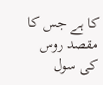کا ہے جس کا مقصد روس کی سول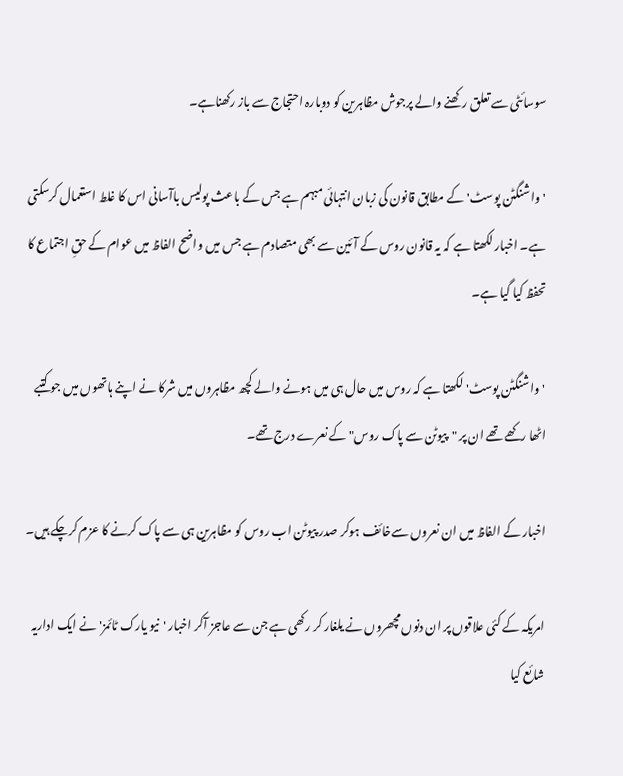سوسائٹی سے تعلق رکھنے والے پرجوش مظاہرین کو دوبارہ احتجاج سے باز رکھناہے۔

'واشنگٹن پوسٹ' کے مطابق قانون کی زبان انتہائی مبہم ہے جس کے باعث پولیس باآسانی اس کا غلط استعمال کرسکتی ہے۔ اخبار لکھتا ہے کہ یہ قانون روس کے آئین سے بھی متصادم ہے جس میں واضح الفاظ میں عوام کے حقِ اجتماع کا تحفظ کیا گیا ہے۔

'واشنگٹن پوسٹ' لکھتا ہے کہ روس میں حال ہی میں ہونے والے کچھ مظاہروں میں شرکا نے اپنے ہاتھوں میں جو کتبے اٹھا رکھے تھے ان پر "پیوٹن سے پاک روس" کے نعرے درج تھے۔

اخبار کے الفاظ میں ان نعروں سےخائف ہوکر صدر پیوٹن اب روس کو مظاہرین ہی سے پاک کرنے کا عزم کرچکے ہیں۔

امریکہ کے کئی علاقوں پر ان دنوں مچھروں نے یلغار کر رکھی ہے جن سے عاجز آکر اخبار 'نیو یارک ٹائمز' نے ایک اداریہ شائع کیا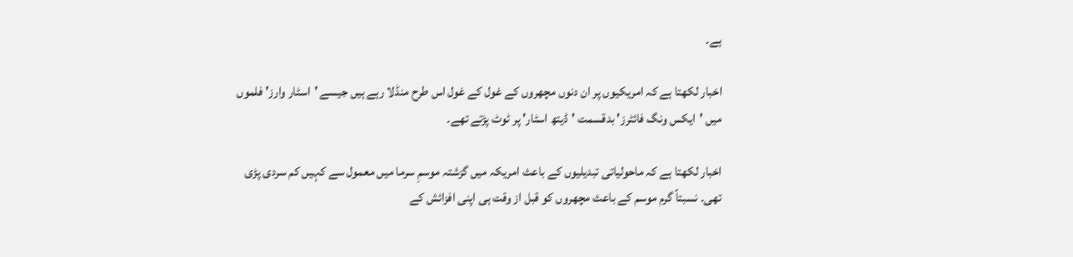ہے۔

اخبار لکھتا ہے کہ امریکیوں پر ان دنوں مچھروں کے غول کے غول اس طرح منڈلا رہے ہیں جیسے 'اسٹار وارز' فلموں میں 'ایکس ونگ فائٹرز' بدقسمت 'ڈیتھ اسٹار' پر ٹوٹ پڑتے تھے۔

اخبار لکھتا ہے کہ ماحولیاتی تبدیلیوں کے باعث امریکہ میں گزشتہ موسمِ سرما میں معمول سے کہیں کم سردی پڑی تھی۔ نسبتاً گرم موسم کے باعث مچھروں کو قبل از وقت ہی اپنی افزائش کے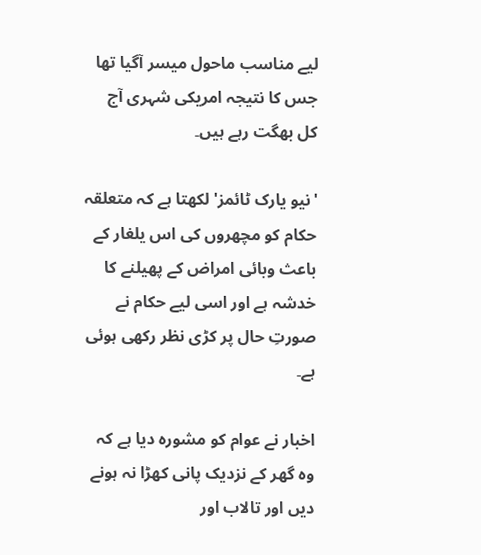لیے مناسب ماحول میسر آگیا تھا جس کا نتیجہ امریکی شہری آج کل بھگت رہے ہیں۔

'نیو یارک ٹائمز' لکھتا ہے کہ متعلقہ حکام کو مچھروں کی اس یلغار کے باعث وبائی امراض کے پھیلنے کا خدشہ ہے اور اسی لیے حکام نے صورتِ حال پر کڑی نظر رکھی ہوئی ہے۔

اخبار نے عوام کو مشورہ دیا ہے کہ وہ گھر کے نزدیک پانی کھڑا نہ ہونے دیں اور تالاب اور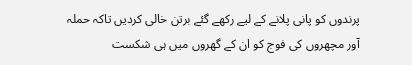پرندوں کو پانی پلانے کے لیے رکھے گئے برتن خالی کردیں تاکہ حملہ آور مچھروں کی فوج کو ان کے گھروں میں ہی شکست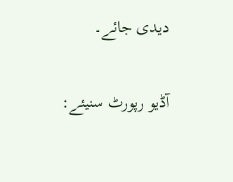دیدی جائے۔

آڈیو رپورٹ سنیئے: